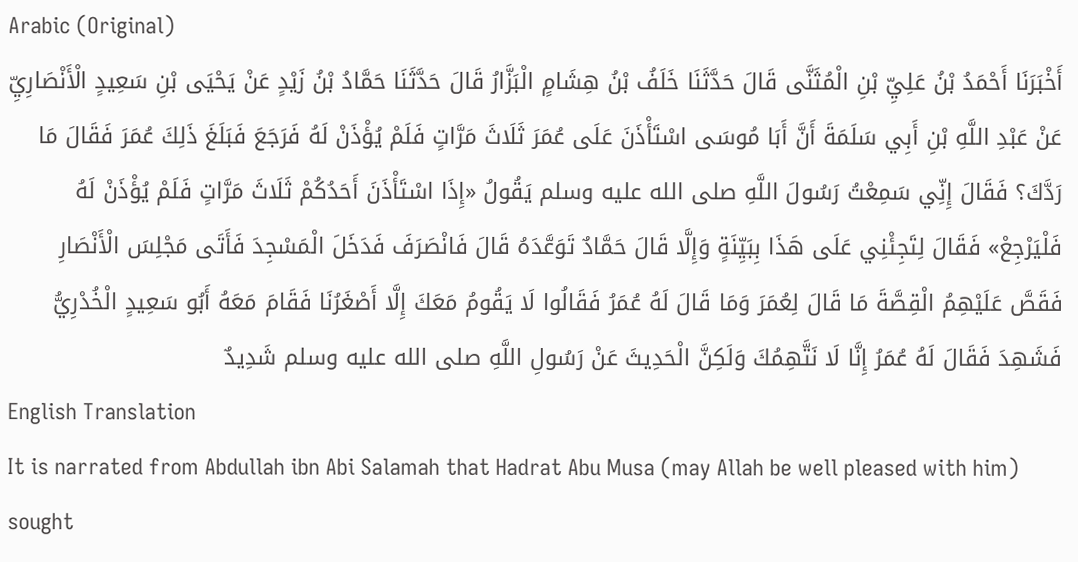Arabic (Original)
أَخْبَرَنَا أَحْمَدُ بْنُ عَلِيِّ بْنِ الْمُثَنَّى قَالَ حَدَّثَنَا خَلَفُ بْنُ هِشَامٍ الْبَزَّارُ قَالَ حَدَّثَنَا حَمَّادُ بْنُ زَيْدٍ عَنْ يَحْيَى بْنِ سَعِيدٍ الْأَنْصَارِيِّ عَنْ عَبْدِ اللَّهِ بْنِ أَبِي سَلَمَةَ أَنَّ أَبَا مُوسَى اسْتَأْذَنَ عَلَى عُمَرَ ثَلَاثَ مَرَّاتٍ فَلَمْ يُؤْذَنْ لَهُ فَرَجَعَ فَبَلَغَ ذَلِكَ عُمَرَ فَقَالَ مَا رَدَّكَ؟ فَقَالَ إِنِّي سَمِعْتُ رَسُولَ اللَّهِ صلى الله عليه وسلم يَقُولُ «إِذَا اسْتَأْذَنَ أَحَدُكُمْ ثَلَاثَ مَرَّاتٍ فَلَمْ يُؤْذَنْ لَهُ فَلْيَرْجِعْ» فَقَالَ لِتَجِئْنِي عَلَى هَذَا بِبَيِّنَةٍ وَإِلَّا قَالَ حَمَّادٌ تَوَعَّدَهُ قَالَ فَانْصَرَفَ فَدَخَلَ الْمَسْجِدَ فَأَتَى مَجْلِسَ الْأَنْصَارِ فَقَصَّ عَلَيْهِمُ الْقِصَّةَ مَا قَالَ لِعُمَرَ وَمَا قَالَ لَهُ عُمَرُ فَقَالُوا لَا يَقُومُ مَعَكَ إِلَّا أَصْغَرُنَا فَقَامَ مَعَهُ أَبُو سَعِيدٍ الْخُدْرِيُّ فَشَهِدَ فَقَالَ لَهُ عُمَرُ إِنَّا لَا نَتَّهِمُكَ وَلَكِنَّ الْحَدِيثَ عَنْ رَسُولِ اللَّهِ صلى الله عليه وسلم شَدِيدٌ
English Translation
It is narrated from Abdullah ibn Abi Salamah that Hadrat Abu Musa (may Allah be well pleased with him) sought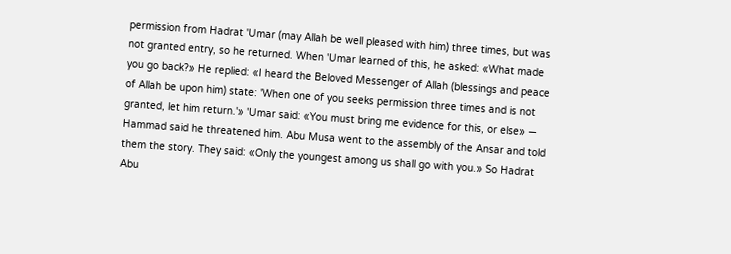permission from Hadrat 'Umar (may Allah be well pleased with him) three times, but was not granted entry, so he returned. When 'Umar learned of this, he asked: «What made you go back?» He replied: «I heard the Beloved Messenger of Allah (blessings and peace of Allah be upon him) state: 'When one of you seeks permission three times and is not granted, let him return.'» 'Umar said: «You must bring me evidence for this, or else» — Hammad said he threatened him. Abu Musa went to the assembly of the Ansar and told them the story. They said: «Only the youngest among us shall go with you.» So Hadrat Abu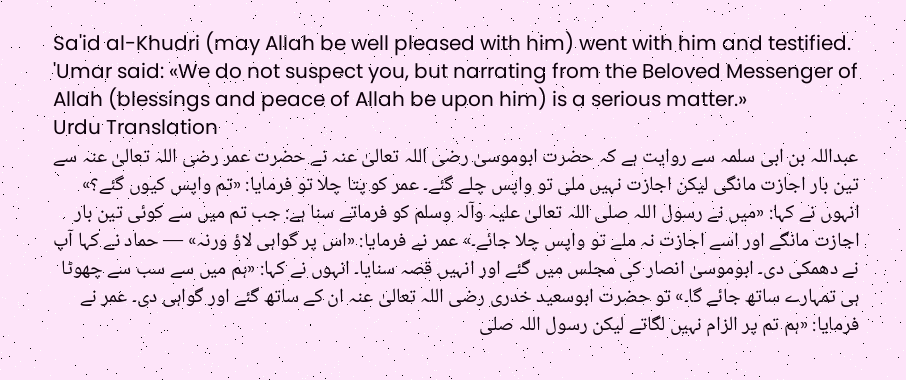Sa'id al-Khudri (may Allah be well pleased with him) went with him and testified. 'Umar said: «We do not suspect you, but narrating from the Beloved Messenger of Allah (blessings and peace of Allah be upon him) is a serious matter.»
Urdu Translation
عبداللہ بن ابی سلمہ سے روایت ہے کہ حضرت ابوموسیٰ رضی اللہ تعالیٰ عنہ نے حضرت عمر رضی اللہ تعالیٰ عنہ سے تین بار اجازت مانگی لیکن اجازت نہیں ملی تو واپس چلے گئے۔ عمر کو پتا چلا تو فرمایا: «تم واپس کیوں گئے؟» انہوں نے کہا: «میں نے رسول اللہ صلی اللہ تعالیٰ علیہ وآلہ وسلم کو فرماتے سنا ہے: جب تم میں سے کوئی تین بار اجازت مانگے اور اسے اجازت نہ ملے تو واپس چلا جائے۔» عمر نے فرمایا: «اس پر گواہی لاؤ ورنہ» — حماد نے کہا آپ نے دھمکی دی۔ ابوموسیٰ انصار کی مجلس میں گئے اور انہیں قصہ سنایا۔ انہوں نے کہا: «ہم میں سے سب سے چھوٹا ہی تمہارے ساتھ جائے گا۔» تو حضرت ابوسعید خدری رضی اللہ تعالیٰ عنہ ان کے ساتھ گئے اور گواہی دی۔ عمر نے فرمایا: «ہم تم پر الزام نہیں لگاتے لیکن رسول اللہ صلی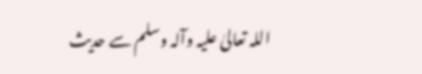اللہ تعالیٰ علیہ وآلہ وسلم سے حدیث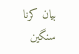بیان کرنا سنگین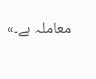معاملہ ہے۔»